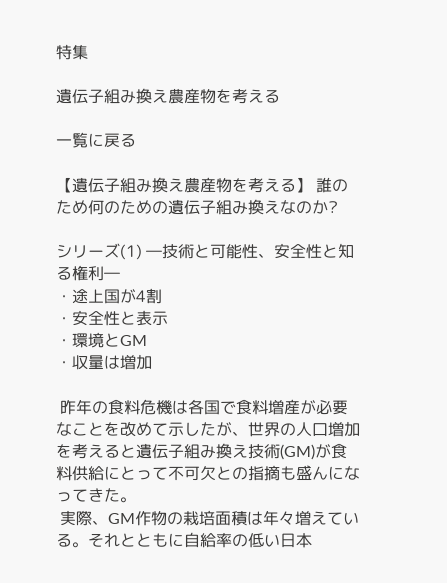特集

遺伝子組み換え農産物を考える

一覧に戻る

【遺伝子組み換え農産物を考える】 誰のため何のための遺伝子組み換えなのか?

シリーズ(1) ―技術と可能性、安全性と知る権利―
・途上国が4割
・安全性と表示
・環境とGM
・収量は増加

 昨年の食料危機は各国で食料増産が必要なことを改めて示したが、世界の人口増加を考えると遺伝子組み換え技術(GM)が食料供給にとって不可欠との指摘も盛んになってきた。
 実際、GM作物の栽培面積は年々増えている。それとともに自給率の低い日本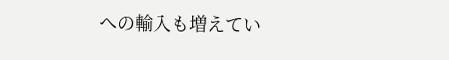への輸入も増えてい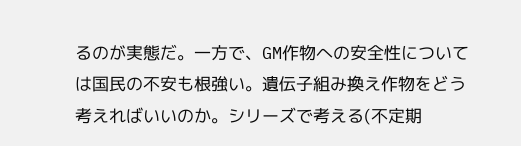るのが実態だ。一方で、GM作物への安全性については国民の不安も根強い。遺伝子組み換え作物をどう考えればいいのか。シリーズで考える(不定期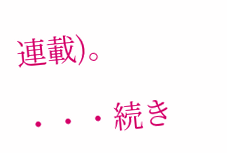連載)。

・・・続き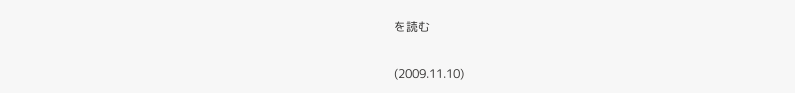を読む

(2009.11.10)